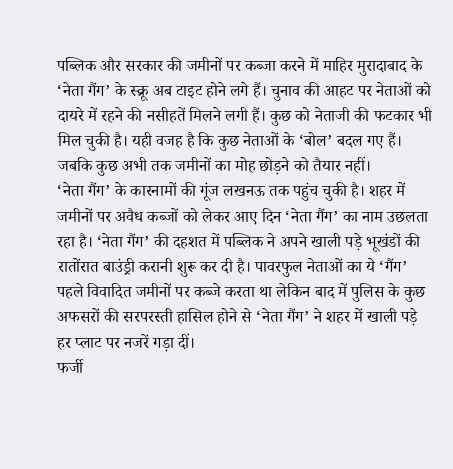पब्लिक और सरकार की जमीनों पर कब्जा करने में माहिर मुरादाबाद के ‘नेता गैंग’ के स्क्रू अब टाइट होने लगे हैं। चुनाव की आहट पर नेताओं को दायरे में रहने की नसीहतें मिलने लगी हैं। कुछ को नेताजी की फटकार भी मिल चुकी है। यही वजह है कि कुछ नेताओं के ‘बोल’ बदल गए हैं। जबकि कुछ अभी तक जमीनों का मोह छोड़ने को तैयार नहीं।
‘नेता गैंग’ के कारनामों की गूंज लखनऊ तक पहुंच चुकी है। शहर में जमीनों पर अवैध कब्जों को लेकर आए दिन ‘नेता गैंग’ का नाम उछलता रहा है। ‘नेता गैंग’ की दहशत में पब्लिक ने अपने खाली पड़े भूखंडों की रातोंरात बाउंड्री करानी शुरू कर दी है। पावरफुल नेताओं का ये ‘गैंग’ पहले विवादित जमीनों पर कब्जे करता था लेकिन बाद में पुलिस के कुछ अफसरों की सरपरस्ती हासिल होने से ‘नेता गैंग’ ने शहर में खाली पड़े हर प्लाट पर नजरें गड़ा दीं।
फर्जी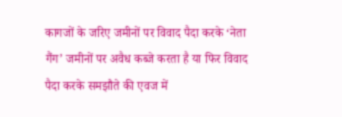कागजों के जरिए जमीनों पर विवाद पैदा करके ‘नेता गैंग’ जमीनों पर अवैध कब्जे करता है या फिर विवाद पैदा करके समझौते की एवज में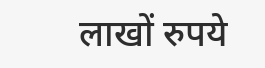लाखों रुपये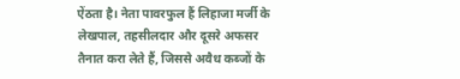ऐंठता है। नेता पावरफुल हैं लिहाजा मर्जी के लेखपाल, तहसीलदार और दूसरे अफसर तैनात करा लेते हैं, जिससे अवैध कब्जों के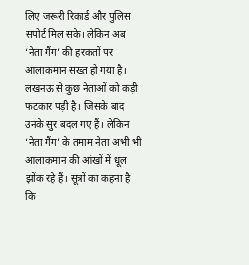लिए जरूरी रिकार्ड और पुलिस सपोर्ट मिल सके। लेकिन अब ‘नेता गैंग’ की हरकतों पर आलाकमान सख्त हो गया है।
लखनऊ से कुछ नेताओं को कड़ी फटकार पड़ी है। जिसके बाद उनके सुर बदल गए हैं। लेकिन ‘नेता गैंग’ के तमाम नेता अभी भी आलाकमान की आंखों में धूल झोंक रहे हैं। सूत्रों का कहना है कि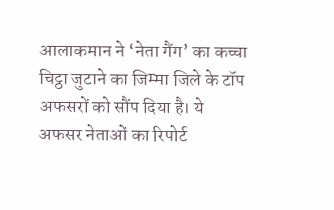आलाकमान ने ‘नेता गैंग’ का कच्चा चिट्ठा जुटाने का जिम्मा जिले के टॉप अफसरों को सौंप दिया है। ये अफसर नेताओं का रिपोर्ट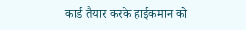कार्ड तैयार करके हाईकमान को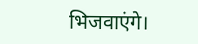भिजवाएंगे।